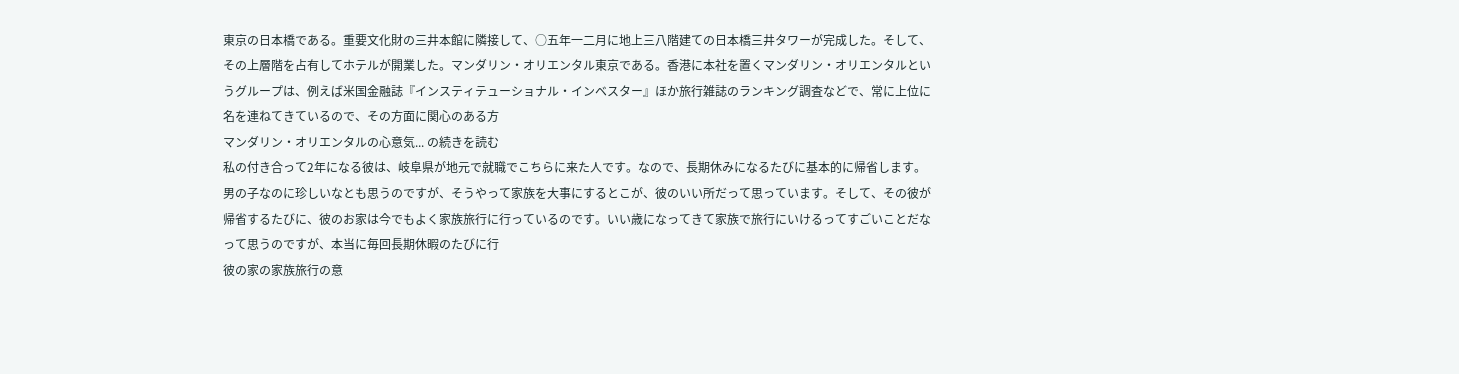東京の日本橋である。重要文化財の三井本館に隣接して、○五年一二月に地上三八階建ての日本橋三井タワーが完成した。そして、その上層階を占有してホテルが開業した。マンダリン・オリエンタル東京である。香港に本社を置くマンダリン・オリエンタルというグループは、例えば米国金融誌『インスティテューショナル・インベスター』ほか旅行雑誌のランキング調査などで、常に上位に名を連ねてきているので、その方面に関心のある方
マンダリン・オリエンタルの心意気... の続きを読む
私の付き合って2年になる彼は、岐阜県が地元で就職でこちらに来た人です。なので、長期休みになるたびに基本的に帰省します。男の子なのに珍しいなとも思うのですが、そうやって家族を大事にするとこが、彼のいい所だって思っています。そして、その彼が帰省するたびに、彼のお家は今でもよく家族旅行に行っているのです。いい歳になってきて家族で旅行にいけるってすごいことだなって思うのですが、本当に毎回長期休暇のたびに行
彼の家の家族旅行の意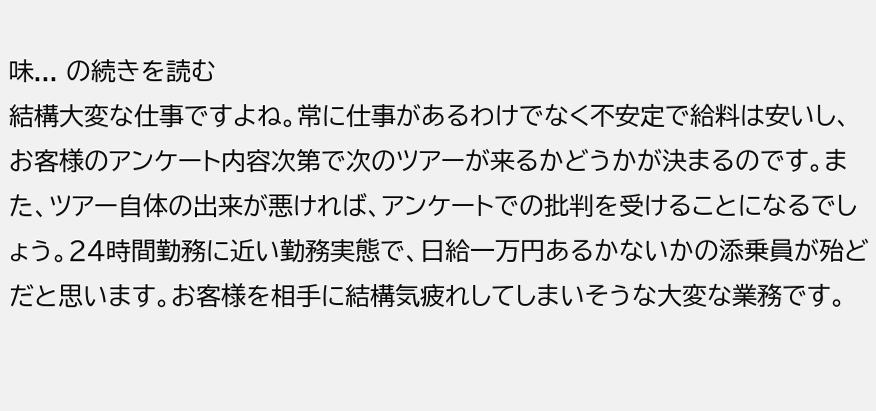味... の続きを読む
結構大変な仕事ですよね。常に仕事があるわけでなく不安定で給料は安いし、お客様のアンケート内容次第で次のツアーが来るかどうかが決まるのです。また、ツアー自体の出来が悪ければ、アンケートでの批判を受けることになるでしょう。24時間勤務に近い勤務実態で、日給一万円あるかないかの添乗員が殆どだと思います。お客様を相手に結構気疲れしてしまいそうな大変な業務です。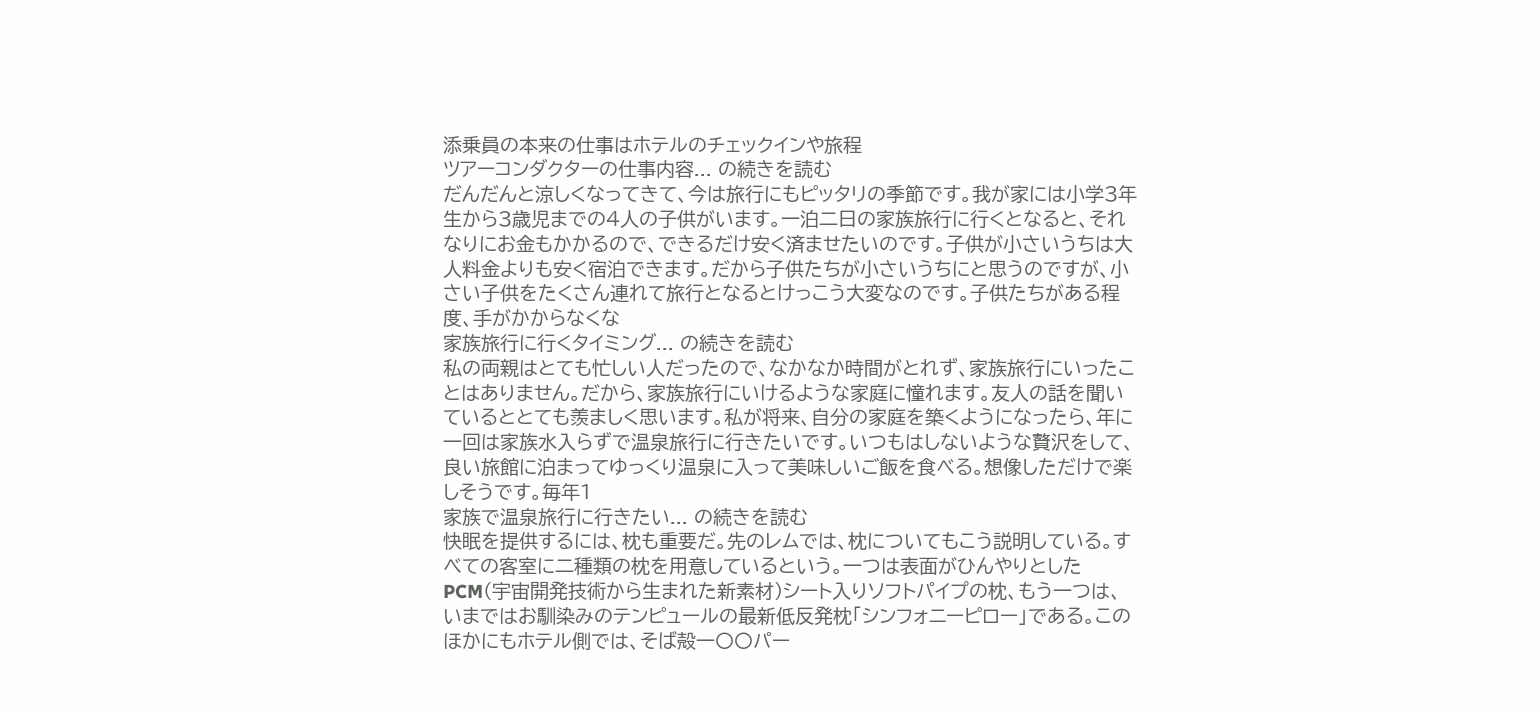添乗員の本来の仕事はホテルのチェックインや旅程
ツアーコンダクターの仕事内容... の続きを読む
だんだんと涼しくなってきて、今は旅行にもピッタリの季節です。我が家には小学3年生から3歳児までの4人の子供がいます。一泊二日の家族旅行に行くとなると、それなりにお金もかかるので、できるだけ安く済ませたいのです。子供が小さいうちは大人料金よりも安く宿泊できます。だから子供たちが小さいうちにと思うのですが、小さい子供をたくさん連れて旅行となるとけっこう大変なのです。子供たちがある程度、手がかからなくな
家族旅行に行くタイミング... の続きを読む
私の両親はとても忙しい人だったので、なかなか時間がとれず、家族旅行にいったことはありません。だから、家族旅行にいけるような家庭に憧れます。友人の話を聞いているととても羨ましく思います。私が将来、自分の家庭を築くようになったら、年に一回は家族水入らずで温泉旅行に行きたいです。いつもはしないような贅沢をして、良い旅館に泊まってゆっくり温泉に入って美味しいご飯を食べる。想像しただけで楽しそうです。毎年1
家族で温泉旅行に行きたい... の続きを読む
快眠を提供するには、枕も重要だ。先のレムでは、枕についてもこう説明している。すべての客室に二種類の枕を用意しているという。一つは表面がひんやりとしたPCM(宇宙開発技術から生まれた新素材)シート入りソフトパイプの枕、もう一つは、いまではお馴染みのテンピュールの最新低反発枕「シンフォニーピロー」である。このほかにもホテル側では、そば殻一〇〇パー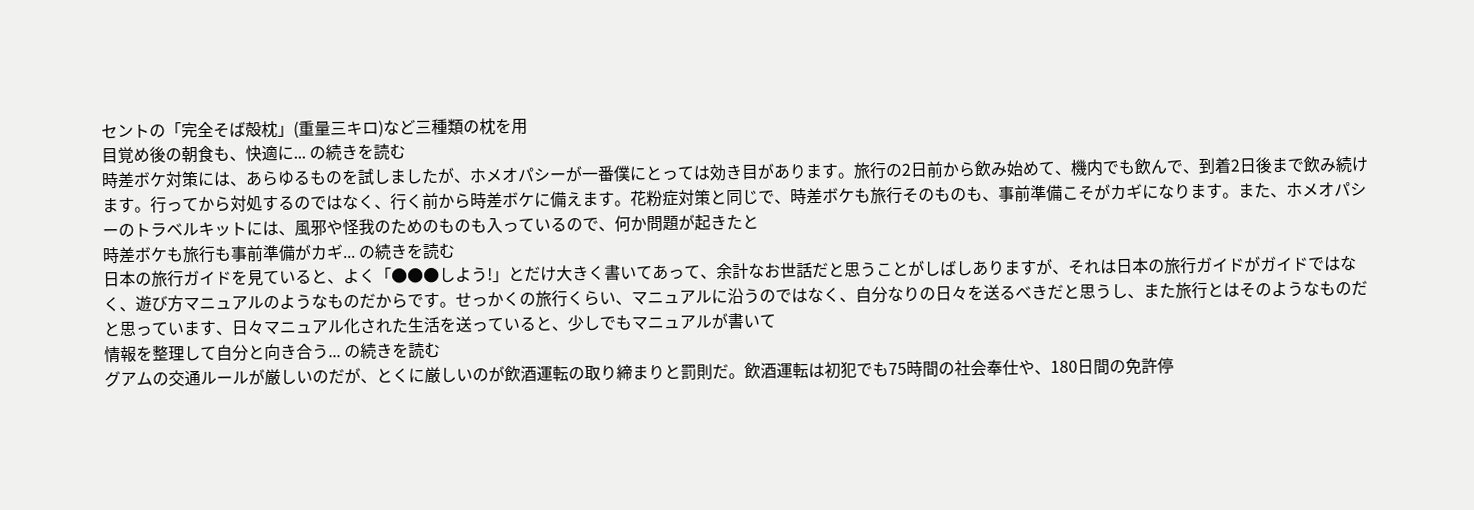セントの「完全そば殻枕」(重量三キロ)など三種類の枕を用
目覚め後の朝食も、快適に... の続きを読む
時差ボケ対策には、あらゆるものを試しましたが、ホメオパシーが一番僕にとっては効き目があります。旅行の2日前から飲み始めて、機内でも飲んで、到着2日後まで飲み続けます。行ってから対処するのではなく、行く前から時差ボケに備えます。花粉症対策と同じで、時差ボケも旅行そのものも、事前準備こそがカギになります。また、ホメオパシーのトラベルキットには、風邪や怪我のためのものも入っているので、何か問題が起きたと
時差ボケも旅行も事前準備がカギ... の続きを読む
日本の旅行ガイドを見ていると、よく「●●●しよう!」とだけ大きく書いてあって、余計なお世話だと思うことがしばしありますが、それは日本の旅行ガイドがガイドではなく、遊び方マニュアルのようなものだからです。せっかくの旅行くらい、マニュアルに沿うのではなく、自分なりの日々を送るべきだと思うし、また旅行とはそのようなものだと思っています、日々マニュアル化された生活を送っていると、少しでもマニュアルが書いて
情報を整理して自分と向き合う... の続きを読む
グアムの交通ルールが厳しいのだが、とくに厳しいのが飲酒運転の取り締まりと罰則だ。飲酒運転は初犯でも75時間の社会奉仕や、180日間の免許停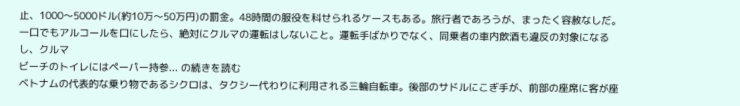止、1000〜5000ドル(約10万〜50万円)の罰金。48時間の服役を科せられるケースもある。旅行者であろうが、まったく容赦なしだ。一口でもアルコールを口にしたら、絶対にクルマの運転はしないこと。運転手ばかりでなく、同乗者の車内飲酒も違反の対象になるし、クルマ
ビーチのトイレにはペーパー持参... の続きを読む
ベトナムの代表的な乗り物であるシクロは、タクシー代わりに利用される三輪自転車。後部のサドルにこぎ手が、前部の座席に客が座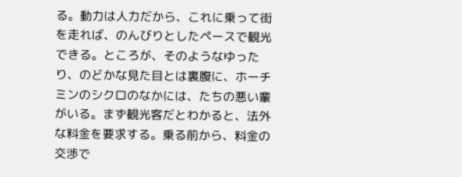る。動力は人力だから、これに乗って街を走れば、のんびりとしたペースで観光できる。ところが、そのようなゆったり、のどかな見た目とは裏腹に、ホーチミンのシクロのなかには、たちの悪い輩がいる。まず観光客だとわかると、法外な料金を要求する。乗る前から、料金の交渉で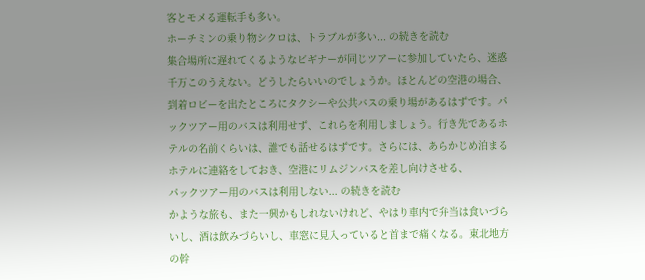客とモメる運転手も多い。
ホーチミンの乗り物シクロは、トラブルが多い... の続きを読む
集合場所に遅れてくるようなビギナーが同じツアーに参加していたら、迷惑千万このうえない。どうしたらいいのでしょうか。ほとんどの空港の場合、到着ロビーを出たところにタクシーや公共バスの乗り場があるはずです。パックツアー用のバスは利用せず、これらを利用しましょう。行き先であるホテルの名前くらいは、誰でも話せるはずです。さらには、あらかじめ泊まるホテルに連絡をしておき、空港にリムジンバスを差し向けさせる、
パックツアー用のバスは利用しない... の続きを読む
かような旅も、また一興かもしれないけれど、やはり車内で弁当は食いづらいし、酒は飲みづらいし、車窓に見入っていると首まで痛くなる。東北地方の幹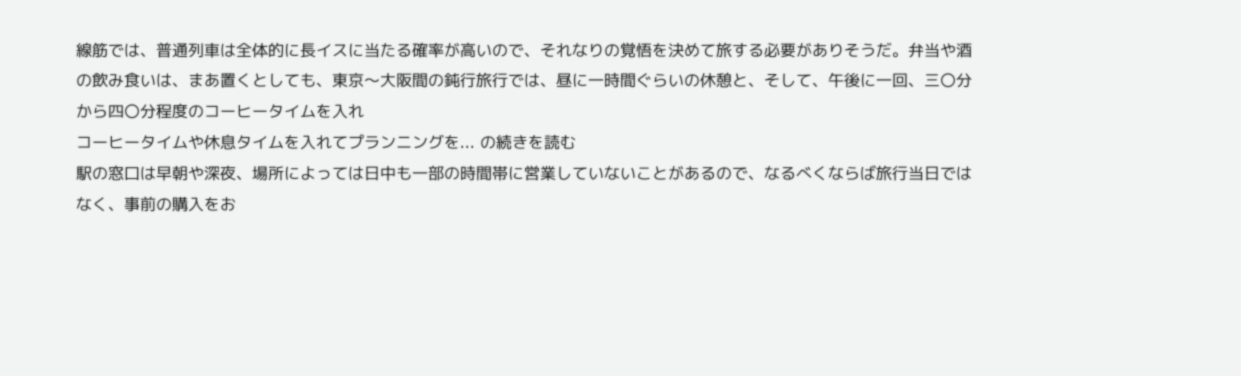線筋では、普通列車は全体的に長イスに当たる確率が高いので、それなりの覚悟を決めて旅する必要がありそうだ。弁当や酒の飲み食いは、まあ置くとしても、東京〜大阪間の鈍行旅行では、昼に一時間ぐらいの休憩と、そして、午後に一回、三〇分から四〇分程度のコーヒータイムを入れ
コーヒータイムや休息タイムを入れてプランニングを... の続きを読む
駅の窓口は早朝や深夜、場所によっては日中も一部の時間帯に営業していないことがあるので、なるべくならば旅行当日ではなく、事前の購入をお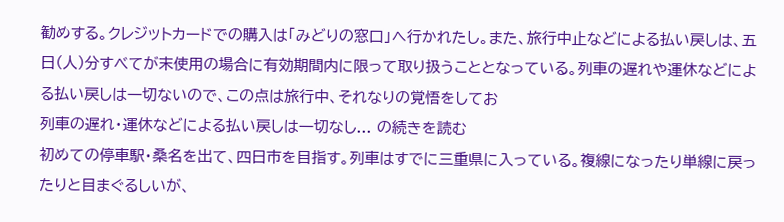勧めする。クレジットカードでの購入は「みどりの窓口」へ行かれたし。また、旅行中止などによる払い戻しは、五日(人)分すべてが末使用の場合に有効期間内に限って取り扱うこととなっている。列車の遅れや運休などによる払い戻しは一切ないので、この点は旅行中、それなりの覚悟をしてお
列車の遅れ・運休などによる払い戻しは一切なし... の続きを読む
初めての停車駅・桑名を出て、四日市を目指す。列車はすでに三重県に入っている。複線になったり単線に戻ったりと目まぐるしいが、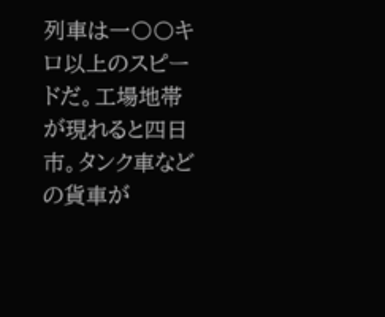列車は一〇〇キロ以上のスピードだ。工場地帯が現れると四日市。タンク車などの貨車が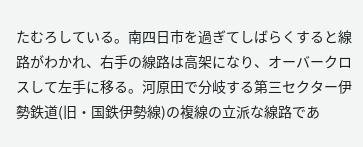たむろしている。南四日市を過ぎてしばらくすると線路がわかれ、右手の線路は高架になり、オーバークロスして左手に移る。河原田で分岐する第三セクター伊勢鉄道(旧・国鉄伊勢線)の複線の立派な線路であ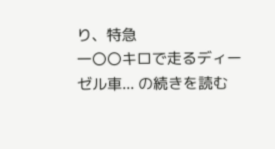り、特急
一〇〇キロで走るディーゼル車... の続きを読む